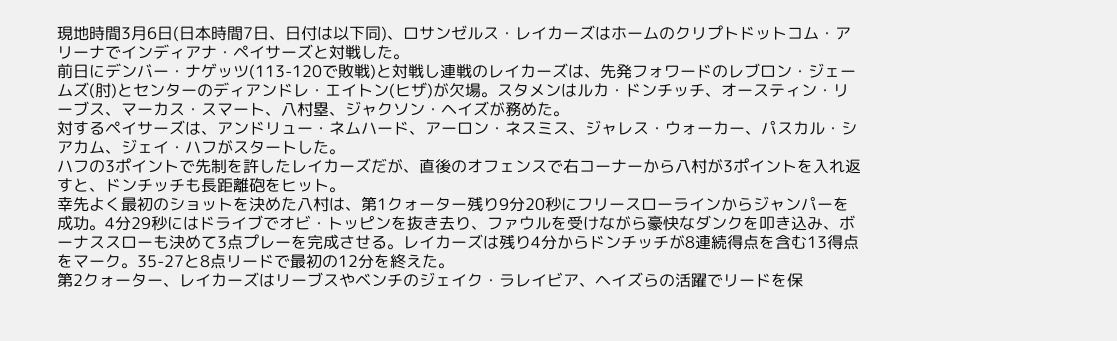現地時間3月6日(日本時間7日、日付は以下同)、ロサンゼルス・レイカーズはホームのクリプトドットコム・アリーナでインディアナ・ペイサーズと対戦した。
前日にデンバー・ナゲッツ(113-120で敗戦)と対戦し連戦のレイカーズは、先発フォワードのレブロン・ジェームズ(肘)とセンターのディアンドレ・エイトン(ヒザ)が欠場。スタメンはルカ・ドンチッチ、オースティン・リーブス、マーカス・スマート、八村塁、ジャクソン・ヘイズが務めた。
対するペイサーズは、アンドリュー・ネムハード、アーロン・ネスミス、ジャレス・ウォーカー、パスカル・シアカム、ジェイ・ハフがスタートした。
ハフの3ポイントで先制を許したレイカーズだが、直後のオフェンスで右コーナーから八村が3ポイントを入れ返すと、ドンチッチも長距離砲をヒット。
幸先よく最初のショットを決めた八村は、第1クォーター残り9分20秒にフリースローラインからジャンパーを成功。4分29秒にはドライブでオビ・トッピンを抜き去り、ファウルを受けながら豪快なダンクを叩き込み、ボーナススローも決めて3点プレーを完成させる。レイカーズは残り4分からドンチッチが8連続得点を含む13得点をマーク。35-27と8点リードで最初の12分を終えた。
第2クォーター、レイカーズはリーブスやベンチのジェイク・ラレイビア、ヘイズらの活躍でリードを保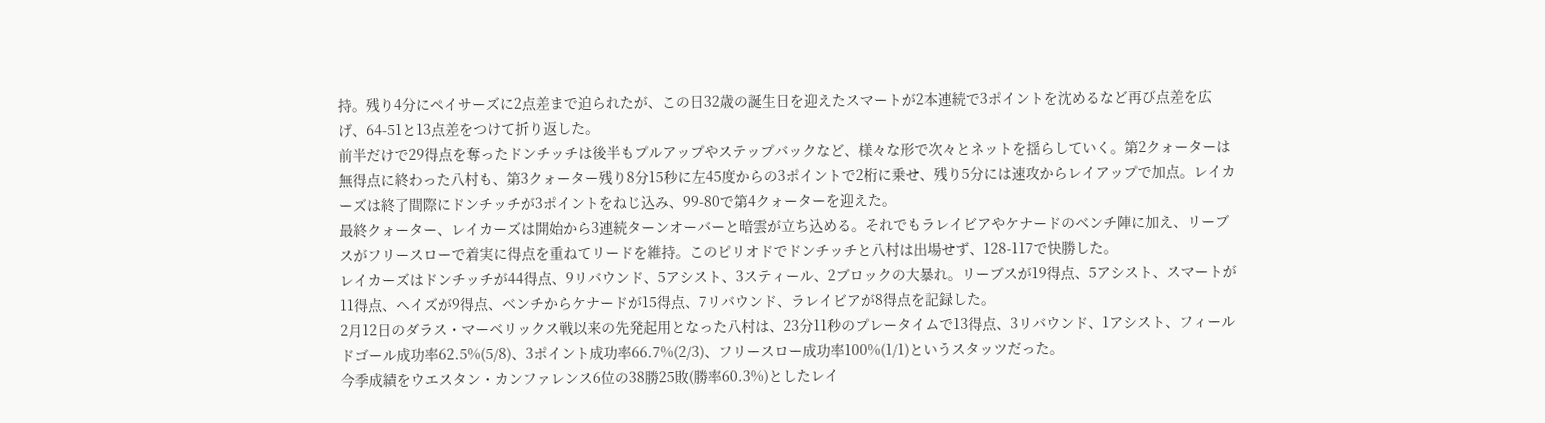持。残り4分にペイサーズに2点差まで迫られたが、この日32歳の誕生日を迎えたスマートが2本連続で3ポイントを沈めるなど再び点差を広げ、64-51と13点差をつけて折り返した。
前半だけで29得点を奪ったドンチッチは後半もプルアップやステップバックなど、様々な形で次々とネットを揺らしていく。第2クォーターは無得点に終わった八村も、第3クォーター残り8分15秒に左45度からの3ポイントで2桁に乗せ、残り5分には速攻からレイアップで加点。レイカーズは終了間際にドンチッチが3ポイントをねじ込み、99-80で第4クォーターを迎えた。
最終クォーター、レイカーズは開始から3連続ターンオーバーと暗雲が立ち込める。それでもラレイビアやケナードのベンチ陣に加え、リーブスがフリースローで着実に得点を重ねてリードを維持。このピリオドでドンチッチと八村は出場せず、128-117で快勝した。
レイカーズはドンチッチが44得点、9リバウンド、5アシスト、3スティール、2ブロックの大暴れ。リーブスが19得点、5アシスト、スマートが11得点、ヘイズが9得点、ベンチからケナードが15得点、7リバウンド、ラレイビアが8得点を記録した。
2月12日のダラス・マーベリックス戦以来の先発起用となった八村は、23分11秒のプレータイムで13得点、3リバウンド、1アシスト、フィールドゴール成功率62.5%(5/8)、3ポイント成功率66.7%(2/3)、フリースロー成功率100%(1/1)というスタッツだった。
今季成績をウエスタン・カンファレンス6位の38勝25敗(勝率60.3%)としたレイ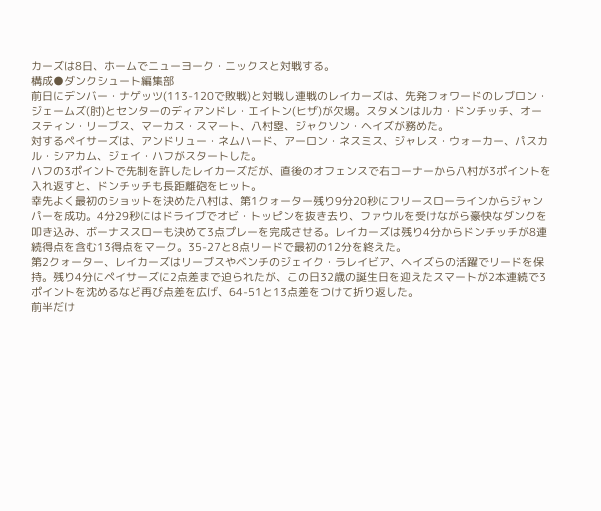カーズは8日、ホームでニューヨーク・ニックスと対戦する。
構成●ダンクシュート編集部
前日にデンバー・ナゲッツ(113-120で敗戦)と対戦し連戦のレイカーズは、先発フォワードのレブロン・ジェームズ(肘)とセンターのディアンドレ・エイトン(ヒザ)が欠場。スタメンはルカ・ドンチッチ、オースティン・リーブス、マーカス・スマート、八村塁、ジャクソン・ヘイズが務めた。
対するペイサーズは、アンドリュー・ネムハード、アーロン・ネスミス、ジャレス・ウォーカー、パスカル・シアカム、ジェイ・ハフがスタートした。
ハフの3ポイントで先制を許したレイカーズだが、直後のオフェンスで右コーナーから八村が3ポイントを入れ返すと、ドンチッチも長距離砲をヒット。
幸先よく最初のショットを決めた八村は、第1クォーター残り9分20秒にフリースローラインからジャンパーを成功。4分29秒にはドライブでオビ・トッピンを抜き去り、ファウルを受けながら豪快なダンクを叩き込み、ボーナススローも決めて3点プレーを完成させる。レイカーズは残り4分からドンチッチが8連続得点を含む13得点をマーク。35-27と8点リードで最初の12分を終えた。
第2クォーター、レイカーズはリーブスやベンチのジェイク・ラレイビア、ヘイズらの活躍でリードを保持。残り4分にペイサーズに2点差まで迫られたが、この日32歳の誕生日を迎えたスマートが2本連続で3ポイントを沈めるなど再び点差を広げ、64-51と13点差をつけて折り返した。
前半だけ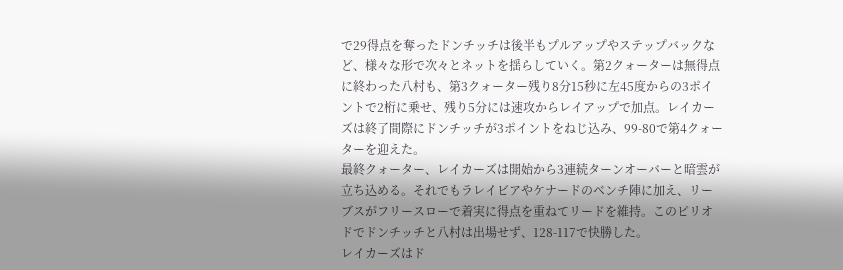で29得点を奪ったドンチッチは後半もプルアップやステップバックなど、様々な形で次々とネットを揺らしていく。第2クォーターは無得点に終わった八村も、第3クォーター残り8分15秒に左45度からの3ポイントで2桁に乗せ、残り5分には速攻からレイアップで加点。レイカーズは終了間際にドンチッチが3ポイントをねじ込み、99-80で第4クォーターを迎えた。
最終クォーター、レイカーズは開始から3連続ターンオーバーと暗雲が立ち込める。それでもラレイビアやケナードのベンチ陣に加え、リーブスがフリースローで着実に得点を重ねてリードを維持。このピリオドでドンチッチと八村は出場せず、128-117で快勝した。
レイカーズはド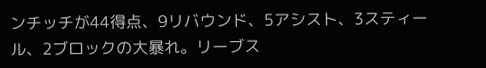ンチッチが44得点、9リバウンド、5アシスト、3スティール、2ブロックの大暴れ。リーブス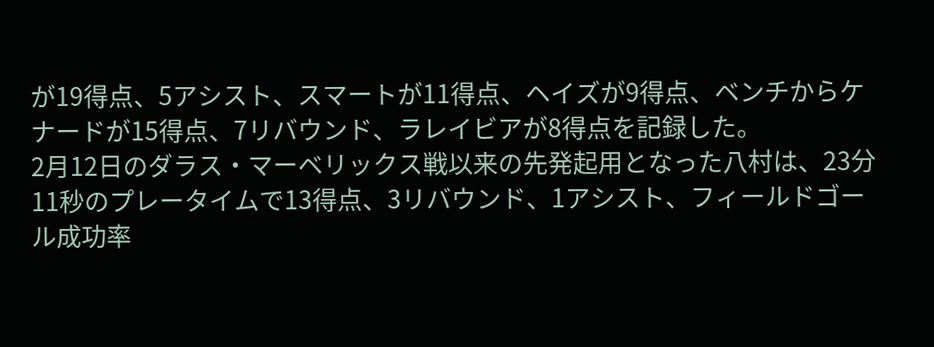が19得点、5アシスト、スマートが11得点、ヘイズが9得点、ベンチからケナードが15得点、7リバウンド、ラレイビアが8得点を記録した。
2月12日のダラス・マーベリックス戦以来の先発起用となった八村は、23分11秒のプレータイムで13得点、3リバウンド、1アシスト、フィールドゴール成功率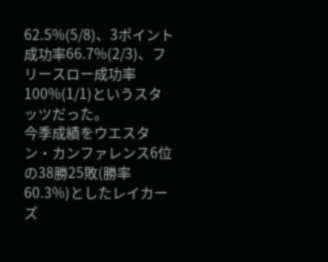62.5%(5/8)、3ポイント成功率66.7%(2/3)、フリースロー成功率100%(1/1)というスタッツだった。
今季成績をウエスタン・カンファレンス6位の38勝25敗(勝率60.3%)としたレイカーズ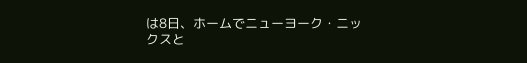は8日、ホームでニューヨーク・ニックスと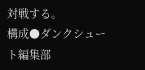対戦する。
構成●ダンクシュート編集部